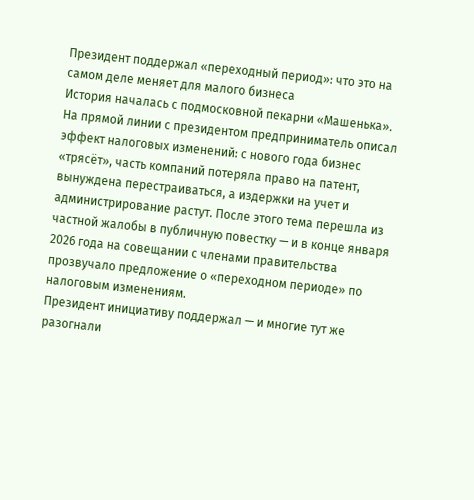Президент поддержал «переходный период»: что это на самом деле меняет для малого бизнеса
История началась с подмосковной пекарни «Машенька». На прямой линии с президентом предприниматель описал эффект налоговых изменений: с нового года бизнес «трясёт», часть компаний потеряла право на патент, вынуждена перестраиваться, а издержки на учет и администрирование растут. После этого тема перешла из частной жалобы в публичную повестку — и в конце января 2026 года на совещании с членами правительства прозвучало предложение о «переходном периоде» по налоговым изменениям.
Президент инициативу поддержал — и многие тут же разогнали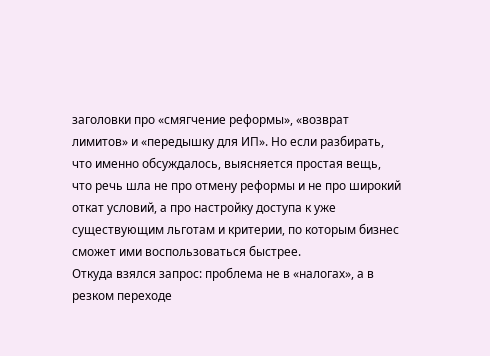заголовки про «смягчение реформы», «возврат лимитов» и «передышку для ИП». Но если разбирать, что именно обсуждалось, выясняется простая вещь, что речь шла не про отмену реформы и не про широкий откат условий, а про настройку доступа к уже существующим льготам и критерии, по которым бизнес сможет ими воспользоваться быстрее.
Откуда взялся запрос: проблема не в «налогах», а в резком переходе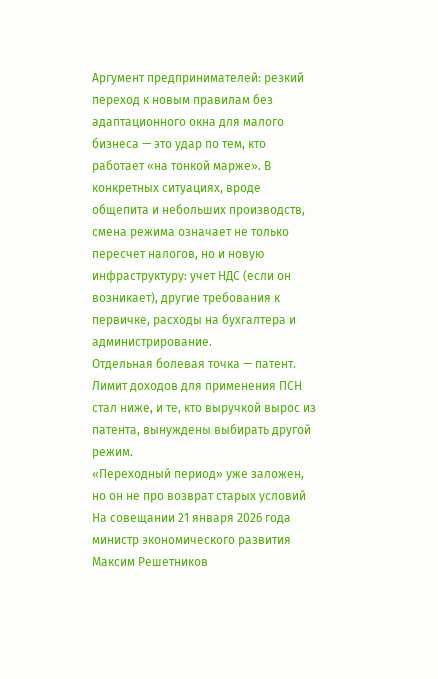Аргумент предпринимателей: резкий переход к новым правилам без адаптационного окна для малого бизнеса — это удар по тем, кто работает «на тонкой марже». В конкретных ситуациях, вроде общепита и небольших производств, смена режима означает не только пересчет налогов, но и новую инфраструктуру: учет НДС (если он возникает), другие требования к первичке, расходы на бухгалтера и администрирование.
Отдельная болевая точка — патент. Лимит доходов для применения ПСН стал ниже, и те, кто выручкой вырос из патента, вынуждены выбирать другой режим.
«Переходный период» уже заложен, но он не про возврат старых условий
На совещании 21 января 2026 года министр экономического развития Максим Решетников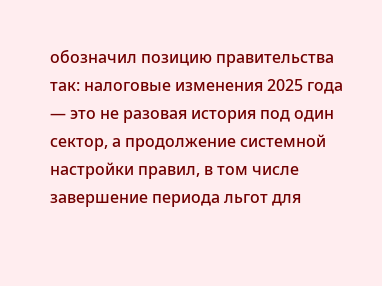обозначил позицию правительства так: налоговые изменения 2025 года — это не разовая история под один сектор, а продолжение системной настройки правил, в том числе завершение периода льгот для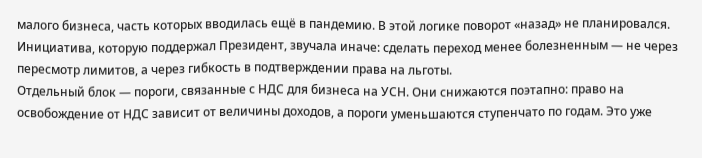малого бизнеса, часть которых вводилась ещё в пандемию. В этой логике поворот «назад» не планировался. Инициатива, которую поддержал Президент, звучала иначе: сделать переход менее болезненным — не через пересмотр лимитов, а через гибкость в подтверждении права на льготы.
Отдельный блок — пороги, связанные с НДС для бизнеса на УСН. Они снижаются поэтапно: право на освобождение от НДС зависит от величины доходов, а пороги уменьшаются ступенчато по годам. Это уже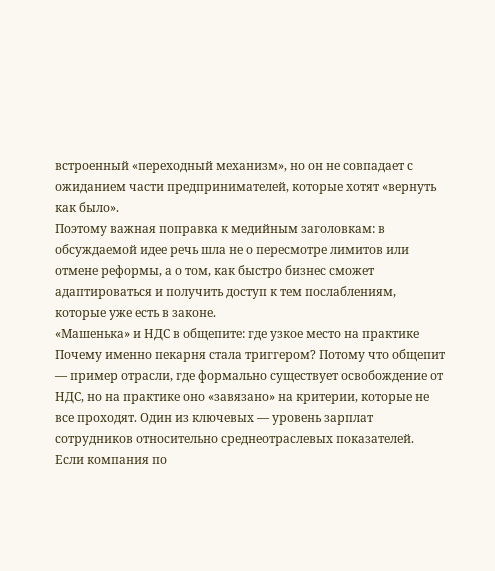встроенный «переходный механизм», но он не совпадает с ожиданием части предпринимателей, которые хотят «вернуть как было».
Поэтому важная поправка к медийным заголовкам: в обсуждаемой идее речь шла не о пересмотре лимитов или отмене реформы, а о том, как быстро бизнес сможет адаптироваться и получить доступ к тем послаблениям, которые уже есть в законе.
«Машенька» и НДС в общепите: где узкое место на практике
Почему именно пекарня стала триггером? Потому что общепит — пример отрасли, где формально существует освобождение от НДС, но на практике оно «завязано» на критерии, которые не все проходят. Один из ключевых — уровень зарплат сотрудников относительно среднеотраслевых показателей. Если компания по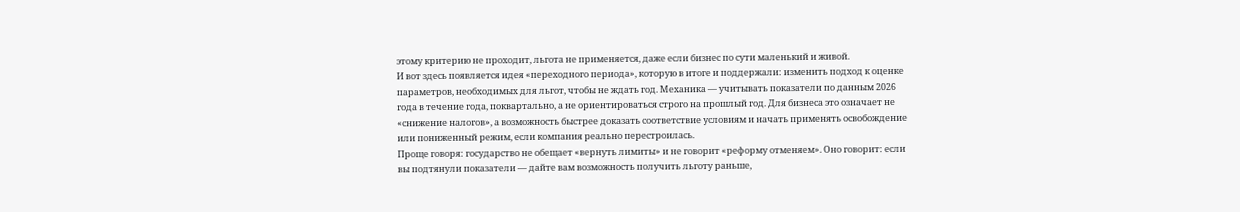этому критерию не проходит, льгота не применяется, даже если бизнес по сути маленький и живой.
И вот здесь появляется идея «переходного периода», которую в итоге и поддержали: изменить подход к оценке параметров, необходимых для льгот, чтобы не ждать год. Механика — учитывать показатели по данным 2026 года в течение года, поквартально, а не ориентироваться строго на прошлый год. Для бизнеса это означает не «снижение налогов», а возможность быстрее доказать соответствие условиям и начать применять освобождение или пониженный режим, если компания реально перестроилась.
Проще говоря: государство не обещает «вернуть лимиты» и не говорит «реформу отменяем». Оно говорит: если вы подтянули показатели — дайте вам возможность получить льготу раньше,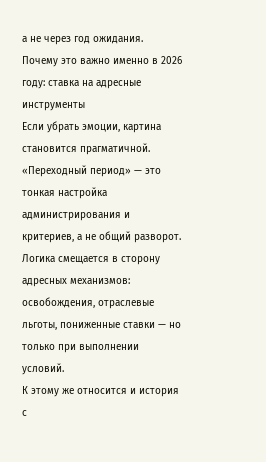а не через год ожидания.
Почему это важно именно в 2026 году: ставка на адресные инструменты
Если убрать эмоции, картина становится прагматичной. «Переходный период» — это тонкая настройка администрирования и критериев, а не общий разворот. Логика смещается в сторону адресных механизмов: освобождения, отраслевые льготы, пониженные ставки — но только при выполнении условий.
К этому же относится и история с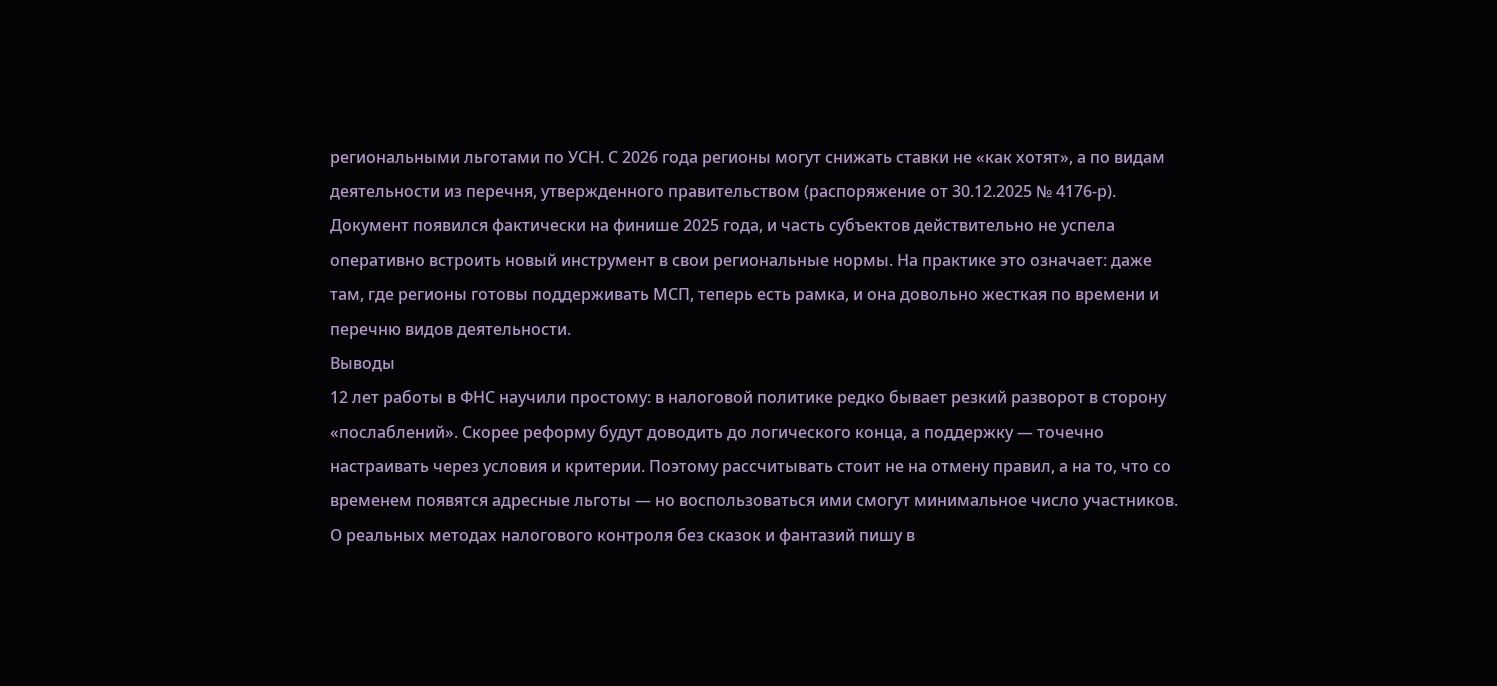региональными льготами по УСН. С 2026 года регионы могут снижать ставки не «как хотят», а по видам деятельности из перечня, утвержденного правительством (распоряжение от 30.12.2025 № 4176-р). Документ появился фактически на финише 2025 года, и часть субъектов действительно не успела оперативно встроить новый инструмент в свои региональные нормы. На практике это означает: даже там, где регионы готовы поддерживать МСП, теперь есть рамка, и она довольно жесткая по времени и перечню видов деятельности.
Выводы
12 лет работы в ФНС научили простому: в налоговой политике редко бывает резкий разворот в сторону «послаблений». Скорее реформу будут доводить до логического конца, а поддержку — точечно настраивать через условия и критерии. Поэтому рассчитывать стоит не на отмену правил, а на то, что со временем появятся адресные льготы — но воспользоваться ими смогут минимальное число участников.
О реальных методах налогового контроля без сказок и фантазий пишу в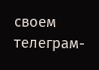своем телеграм-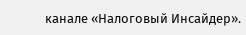канале «Налоговый Инсайдер».